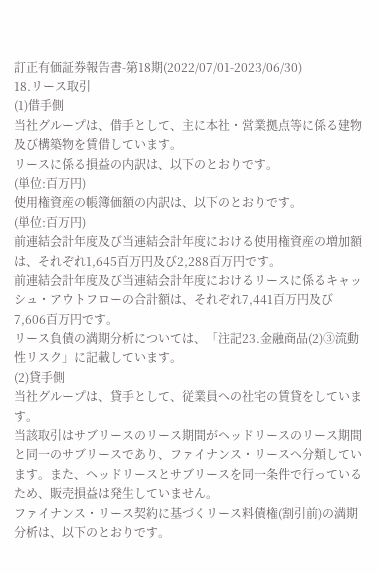訂正有価証券報告書-第18期(2022/07/01-2023/06/30)
18.リース取引
(1)借手側
当社グループは、借手として、主に本社・営業拠点等に係る建物及び構築物を賃借しています。
リースに係る損益の内訳は、以下のとおりです。
(単位:百万円)
使用権資産の帳簿価額の内訳は、以下のとおりです。
(単位:百万円)
前連結会計年度及び当連結会計年度における使用権資産の増加額は、それぞれ1,645百万円及び2,288百万円です。
前連結会計年度及び当連結会計年度におけるリースに係るキャッシュ・アウトフローの合計額は、それぞれ7,441百万円及び7,606百万円です。
リース負債の満期分析については、「注記23.金融商品(2)③流動性リスク」に記載しています。
(2)貸手側
当社グループは、貸手として、従業員への社宅の賃貸をしています。
当該取引はサブリースのリース期間がヘッドリースのリース期間と同一のサブリースであり、ファイナンス・リースへ分類しています。また、ヘッドリースとサブリースを同一条件で行っているため、販売損益は発生していません。
ファイナンス・リース契約に基づくリース料債権(割引前)の満期分析は、以下のとおりです。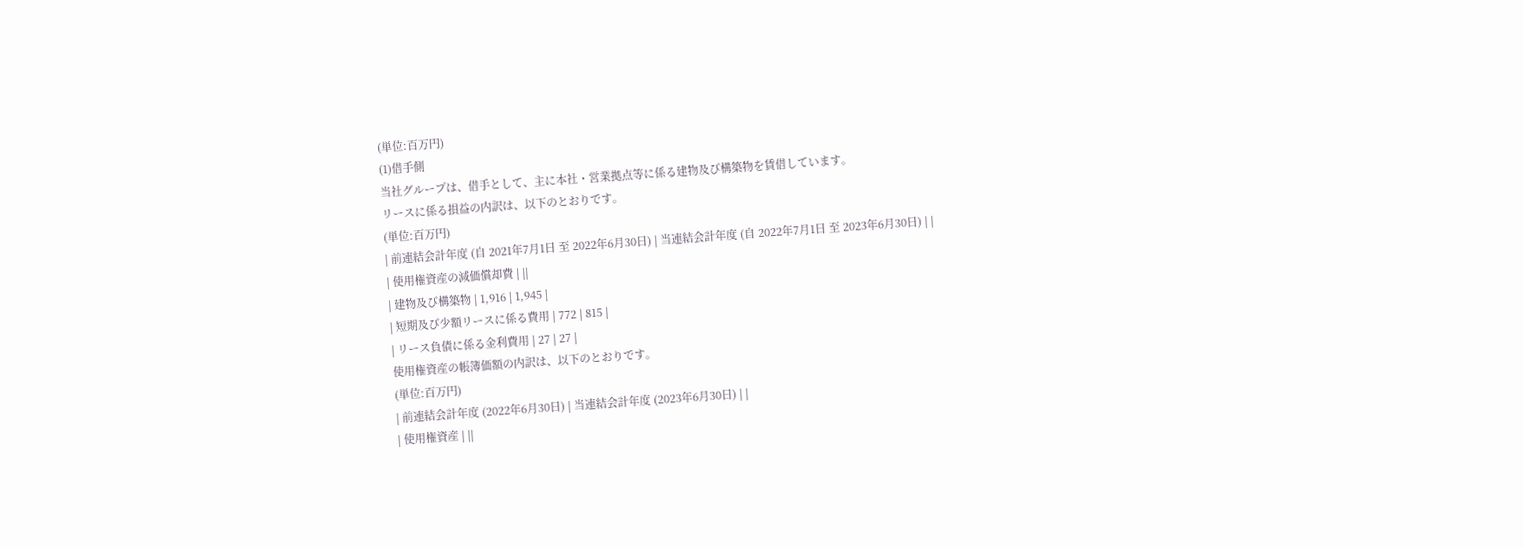(単位:百万円)
(1)借手側
当社グループは、借手として、主に本社・営業拠点等に係る建物及び構築物を賃借しています。
リースに係る損益の内訳は、以下のとおりです。
(単位:百万円)
| 前連結会計年度 (自 2021年7月1日 至 2022年6月30日) | 当連結会計年度 (自 2022年7月1日 至 2023年6月30日) | |
| 使用権資産の減価償却費 | ||
| 建物及び構築物 | 1,916 | 1,945 |
| 短期及び少額リースに係る費用 | 772 | 815 |
| リース負債に係る金利費用 | 27 | 27 |
使用権資産の帳簿価額の内訳は、以下のとおりです。
(単位:百万円)
| 前連結会計年度 (2022年6月30日) | 当連結会計年度 (2023年6月30日) | |
| 使用権資産 | ||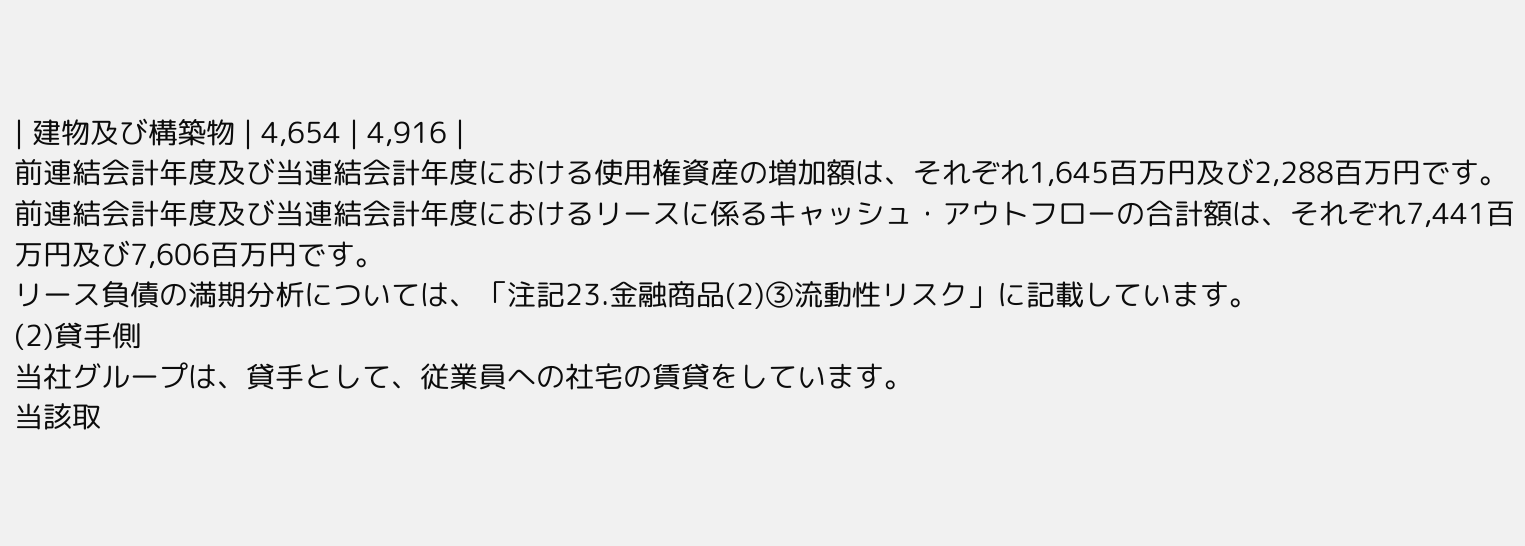| 建物及び構築物 | 4,654 | 4,916 |
前連結会計年度及び当連結会計年度における使用権資産の増加額は、それぞれ1,645百万円及び2,288百万円です。
前連結会計年度及び当連結会計年度におけるリースに係るキャッシュ・アウトフローの合計額は、それぞれ7,441百万円及び7,606百万円です。
リース負債の満期分析については、「注記23.金融商品(2)③流動性リスク」に記載しています。
(2)貸手側
当社グループは、貸手として、従業員への社宅の賃貸をしています。
当該取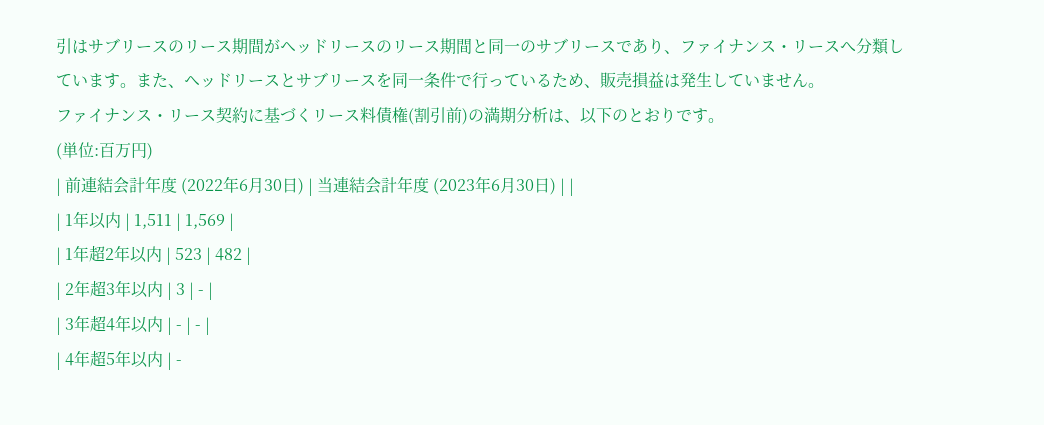引はサブリースのリース期間がヘッドリースのリース期間と同一のサブリースであり、ファイナンス・リースへ分類しています。また、ヘッドリースとサブリースを同一条件で行っているため、販売損益は発生していません。
ファイナンス・リース契約に基づくリース料債権(割引前)の満期分析は、以下のとおりです。
(単位:百万円)
| 前連結会計年度 (2022年6月30日) | 当連結会計年度 (2023年6月30日) | |
| 1年以内 | 1,511 | 1,569 |
| 1年超2年以内 | 523 | 482 |
| 2年超3年以内 | 3 | - |
| 3年超4年以内 | - | - |
| 4年超5年以内 | -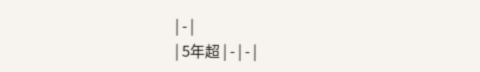| - |
| 5年超 | - | - |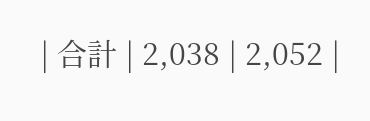| 合計 | 2,038 | 2,052 |